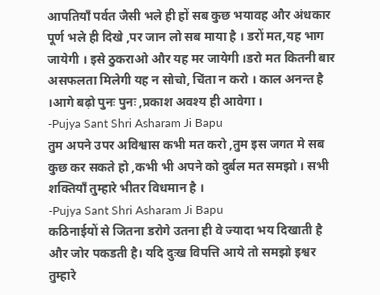आपतियाँ पर्वत जैसी भले ही हों सब कुछ भयावह और अंधकार पूर्ण भले ही दिखे ,पर जान लो सब माया है । डरों मत,यह भाग जायेगी । इसे ठुकराओ और यह मर जायेगी ।डरो मत कितनी बार असफलता मिलेगी यह न सोचो, चिंता न करो । काल अनन्त है ।आगे बढ़ो पुनः पुनः ,प्रकाश अवश्य ही आवेगा ।
-Pujya Sant Shri Asharam Ji Bapu
तुम अपने उपर अविश्वास कभी मत करो ,तुम इस जगत मे सब कुछ कर सकते हो ,कभी भी अपने को दुर्बल मत समझो । सभी शक्तियाँ तुम्हारे भीतर विधमान है ।
-Pujya Sant Shri Asharam Ji Bapu
कठिनाईयों से जितना डरोगे उतना ही वे ज्यादा भय दिखाती है और जोर पकडती है। यदि दुःख विपत्ति आये तो समझो इश्वर तुम्हारे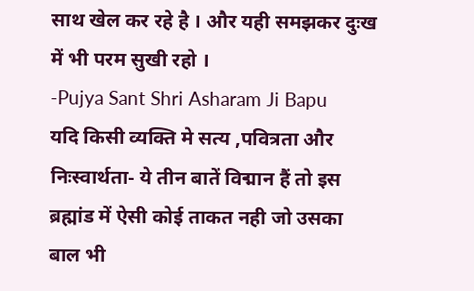साथ खेल कर रहे है । और यही समझकर दुःख में भी परम सुखी रहो ।
-Pujya Sant Shri Asharam Ji Bapu
यदि किसी व्यक्ति मे सत्य ,पवित्रता और निःस्वार्थता- ये तीन बातें विद्मान हैं तो इस ब्रह्मांड में ऐसी कोई ताकत नही जो उसका बाल भी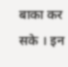बाका कर सके । इन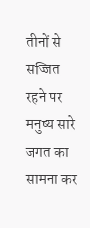तीनों से सज्जित रहने पर मनुष्य सारे जगत का सामना कर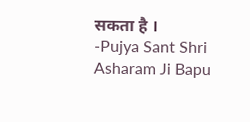सकता है ।
-Pujya Sant Shri Asharam Ji Bapu